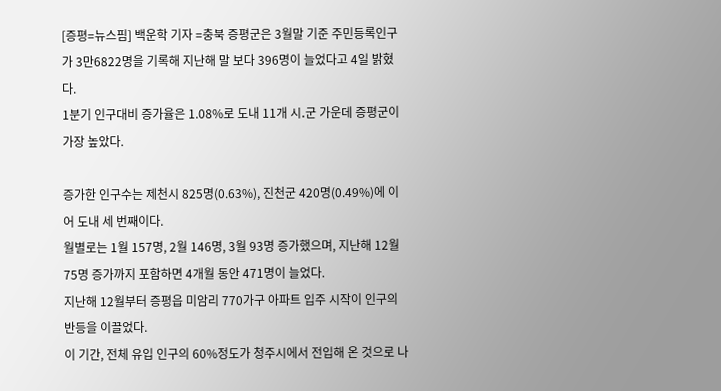[증평=뉴스핌] 백운학 기자 =충북 증평군은 3월말 기준 주민등록인구가 3만6822명을 기록해 지난해 말 보다 396명이 늘었다고 4일 밝혔다.
1분기 인구대비 증가율은 1.08%로 도내 11개 시․군 가운데 증평군이 가장 높았다.

증가한 인구수는 제천시 825명(0.63%), 진천군 420명(0.49%)에 이어 도내 세 번째이다.
월별로는 1월 157명, 2월 146명, 3월 93명 증가했으며, 지난해 12월 75명 증가까지 포함하면 4개월 동안 471명이 늘었다.
지난해 12월부터 증평읍 미암리 770가구 아파트 입주 시작이 인구의 반등을 이끌었다.
이 기간, 전체 유입 인구의 60%정도가 청주시에서 전입해 온 것으로 나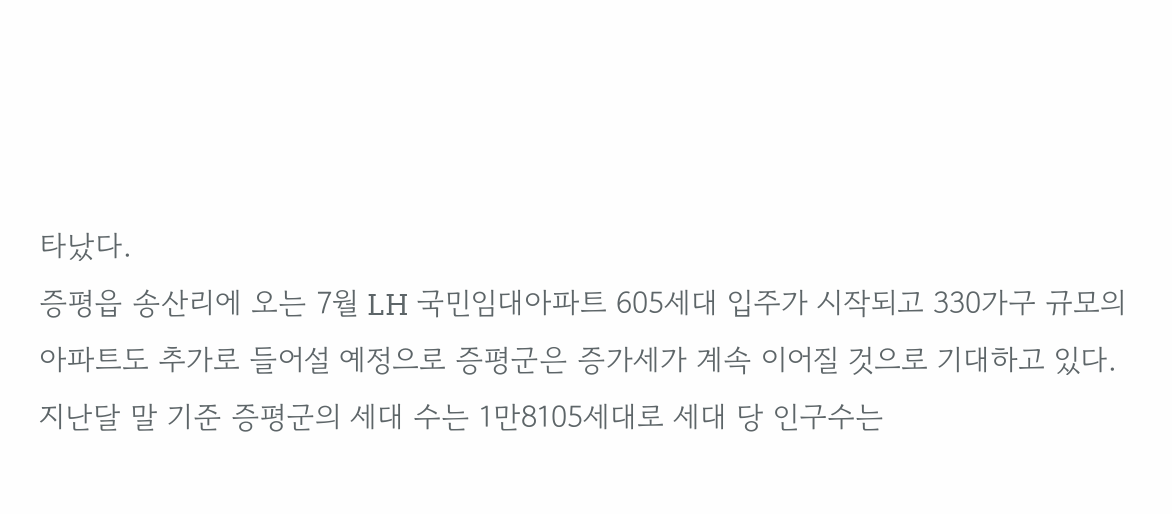타났다.
증평읍 송산리에 오는 7월 LH 국민임대아파트 605세대 입주가 시작되고 330가구 규모의 아파트도 추가로 들어설 예정으로 증평군은 증가세가 계속 이어질 것으로 기대하고 있다.
지난달 말 기준 증평군의 세대 수는 1만8105세대로 세대 당 인구수는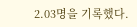2.03명을 기록했다.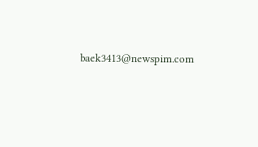baek3413@newspim.com